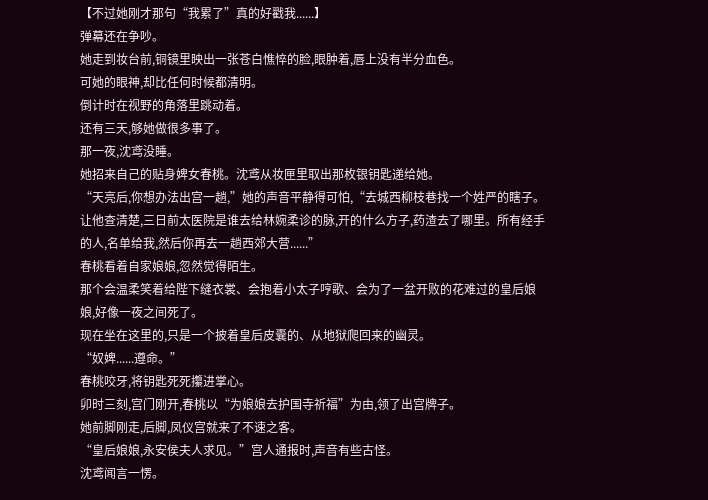【不过她刚才那句“我累了”真的好戳我......】
弹幕还在争吵。
她走到妆台前,铜镜里映出一张苍白憔悴的脸,眼肿着,唇上没有半分血色。
可她的眼神,却比任何时候都清明。
倒计时在视野的角落里跳动着。
还有三天,够她做很多事了。
那一夜,沈鸢没睡。
她招来自己的贴身婢女春桃。沈鸢从妆匣里取出那枚银钥匙递给她。
“天亮后,你想办法出宫一趟,”她的声音平静得可怕,“去城西柳枝巷找一个姓严的瞎子。让他查清楚,三日前太医院是谁去给林婉柔诊的脉,开的什么方子,药渣去了哪里。所有经手的人,名单给我,然后你再去一趟西郊大营......”
春桃看着自家娘娘,忽然觉得陌生。
那个会温柔笑着给陛下缝衣裳、会抱着小太子哼歌、会为了一盆开败的花难过的皇后娘娘,好像一夜之间死了。
现在坐在这里的,只是一个披着皇后皮囊的、从地狱爬回来的幽灵。
“奴婢......遵命。”
春桃咬牙,将钥匙死死攥进掌心。
卯时三刻,宫门刚开,春桃以“为娘娘去护国寺祈福”为由,领了出宫牌子。
她前脚刚走,后脚,凤仪宫就来了不速之客。
“皇后娘娘,永安侯夫人求见。”宫人通报时,声音有些古怪。
沈鸢闻言一愣。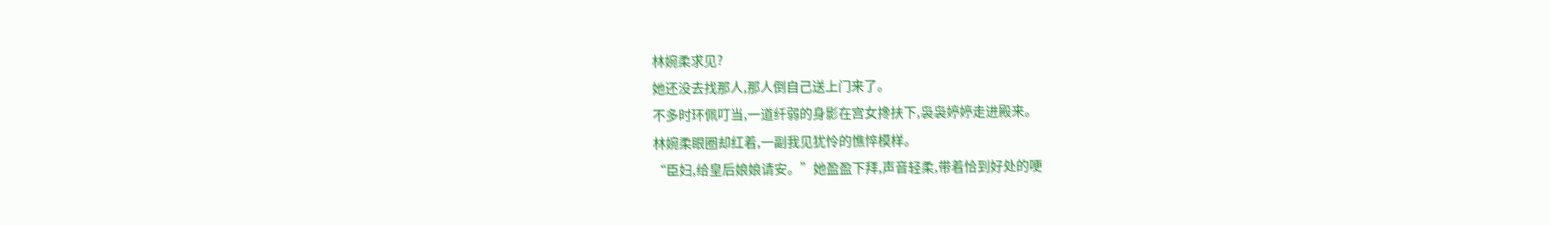林婉柔求见?
她还没去找那人,那人倒自己送上门来了。
不多时环佩叮当,一道纤弱的身影在宫女搀扶下,袅袅婷婷走进殿来。
林婉柔眼圈却红着,一副我见犹怜的憔悴模样。
“臣妇,给皇后娘娘请安。”她盈盈下拜,声音轻柔,带着恰到好处的哽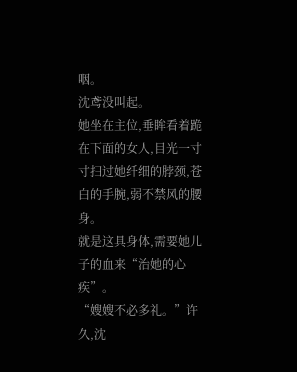咽。
沈鸢没叫起。
她坐在主位,垂眸看着跪在下面的女人,目光一寸寸扫过她纤细的脖颈,苍白的手腕,弱不禁风的腰身。
就是这具身体,需要她儿子的血来“治她的心疾”。
“嫂嫂不必多礼。”许久,沈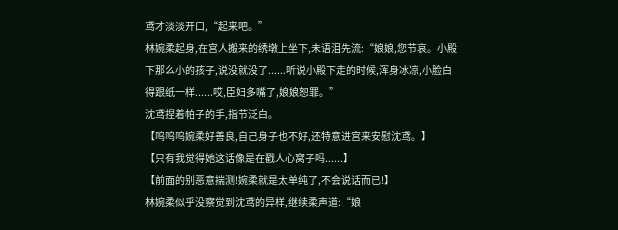鸢才淡淡开口,“起来吧。”
林婉柔起身,在宫人搬来的绣墩上坐下,未语泪先流:“娘娘,您节哀。小殿下那么小的孩子,说没就没了......听说小殿下走的时候,浑身冰凉,小脸白得跟纸一样......哎,臣妇多嘴了,娘娘恕罪。”
沈鸢捏着帕子的手,指节泛白。
【呜呜呜婉柔好善良,自己身子也不好,还特意进宫来安慰沈鸢。】
【只有我觉得她这话像是在戳人心窝子吗......】
【前面的别恶意揣测!婉柔就是太单纯了,不会说话而已!】
林婉柔似乎没察觉到沈鸢的异样,继续柔声道:“娘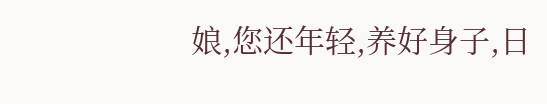娘,您还年轻,养好身子,日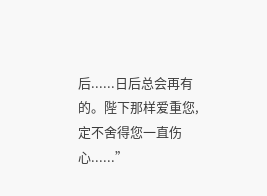后......日后总会再有的。陛下那样爱重您,定不舍得您一直伤心......”